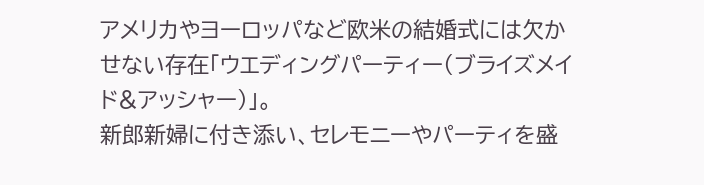アメリカやヨーロッパなど欧米の結婚式には欠かせない存在「ウエディングパーティー(ブライズメイド&アッシャー)」。
新郎新婦に付き添い、セレモニーやパーティを盛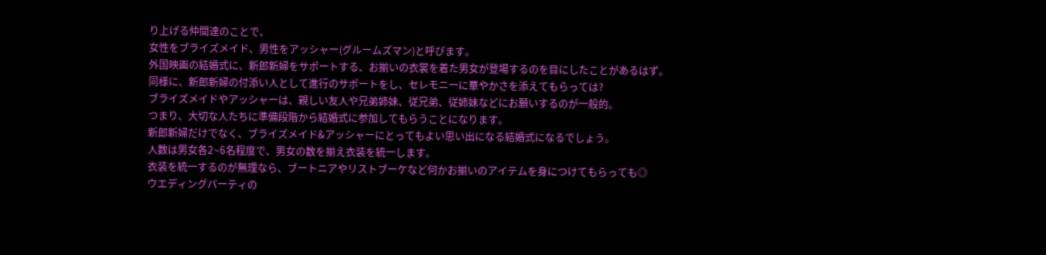り上げる仲間達のことで、
女性をブライズメイド、男性をアッシャー(グルームズマン)と呼びます。
外国映画の結婚式に、新郎新婦をサポートする、お揃いの衣裳を着た男女が登場するのを目にしたことがあるはず。
同様に、新郎新婦の付添い人として進行のサポートをし、セレモニーに華やかさを添えてもらっては?
ブライズメイドやアッシャーは、親しい友人や兄弟姉妹、従兄弟、従姉妹などにお願いするのが一般的。
つまり、大切な人たちに準備段階から結婚式に参加してもらうことになります。
新郎新婦だけでなく、ブライズメイド&アッシャーにとってもよい思い出になる結婚式になるでしょう。
人数は男女各2~6名程度で、男女の数を揃え衣装を統一します。
衣装を統一するのが無理なら、ブートニアやリストブーケなど何かお揃いのアイテムを身につけてもらっても◎
ウエディングパーティの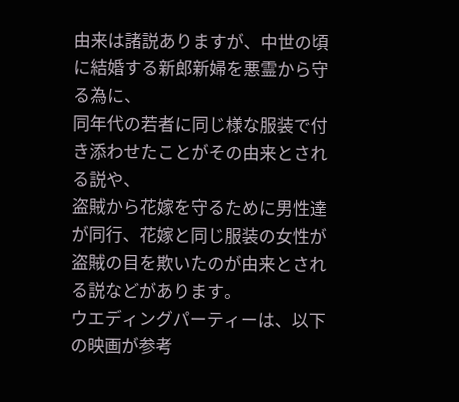由来は諸説ありますが、中世の頃に結婚する新郎新婦を悪霊から守る為に、
同年代の若者に同じ様な服装で付き添わせたことがその由来とされる説や、
盗賊から花嫁を守るために男性達が同行、花嫁と同じ服装の女性が盗賊の目を欺いたのが由来とされる説などがあります。
ウエディングパーティーは、以下の映画が参考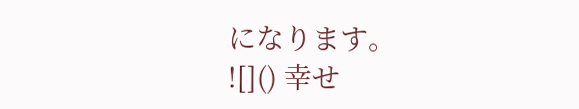になります。
![]() 幸せ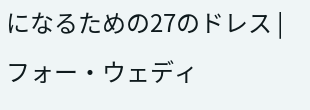になるための27のドレス |
フォー・ウェディ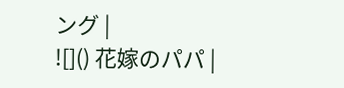ング |
![]() 花嫁のパパ |